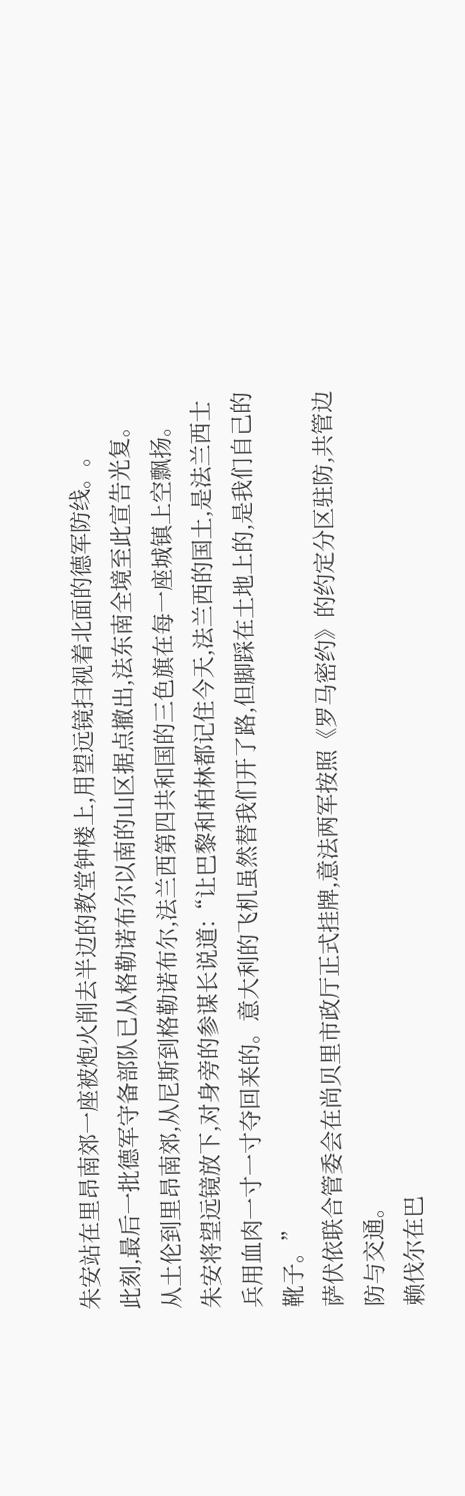朱安站在里昂南郊一座被炮火削去半边的教堂钟楼上,用望远镜扫视着北面的德军防线。。
此刻,最后一批德军守备部队已从格勒诺布尔以南的山区据点撤出,法东南全境至此宣告光复。
从土伦到里昂南郊,从尼斯到格勒诺布尔,法兰西第四共和国的三色旗在每一座城镇上空飘扬。
朱安将望远镜放下,对身旁的参谋长说道:“让巴黎和柏林都记住今天,法兰西的国土,是法兰西士兵用血肉一寸一寸夺回来的。意大利的飞机虽然替我们开了路,但脚踩在土地上的,是我们自己的靴子。”
萨伏依联合管委会在尚贝里市政厅正式挂牌,意法两军按照《罗马密约》的约定分区驻防,共管边防与交通。
赖伐尔在巴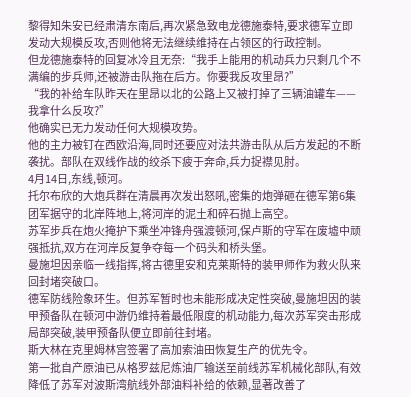黎得知朱安已经肃清东南后,再次紧急致电龙德施泰特,要求德军立即发动大规模反攻,否则他将无法继续维持在占领区的行政控制。
但龙德施泰特的回复冰冷且无奈:“我手上能用的机动兵力只剩几个不满编的步兵师,还被游击队拖在后方。你要我反攻里昂?”
“我的补给车队昨天在里昂以北的公路上又被打掉了三辆油罐车——我拿什么反攻?”
他确实已无力发动任何大规模攻势。
他的主力被钉在西欧沿海,同时还要应对法共游击队从后方发起的不断袭扰。部队在双线作战的绞杀下疲于奔命,兵力捉襟见肘。
4月14日,东线,顿河。
托尔布欣的大炮兵群在清晨再次发出怒吼,密集的炮弹砸在德军第6集团军据守的北岸阵地上,将河岸的泥土和碎石抛上高空。
苏军步兵在炮火掩护下乘坐冲锋舟强渡顿河,保卢斯的守军在废墟中顽强抵抗,双方在河岸反复争夺每一个码头和桥头堡。
曼施坦因亲临一线指挥,将古德里安和克莱斯特的装甲师作为救火队来回封堵突破口。
德军防线险象环生。但苏军暂时也未能形成决定性突破,曼施坦因的装甲预备队在顿河中游仍维持着最低限度的机动能力,每次苏军突击形成局部突破,装甲预备队便立即前往封堵。
斯大林在克里姆林宫签署了高加索油田恢复生产的优先令。
第一批自产原油已从格罗兹尼炼油厂输送至前线苏军机械化部队,有效降低了苏军对波斯湾航线外部油料补给的依赖,显著改善了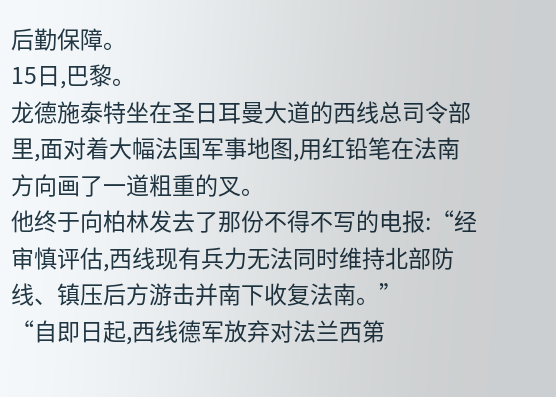后勤保障。
15日,巴黎。
龙德施泰特坐在圣日耳曼大道的西线总司令部里,面对着大幅法国军事地图,用红铅笔在法南方向画了一道粗重的叉。
他终于向柏林发去了那份不得不写的电报:“经审慎评估,西线现有兵力无法同时维持北部防线、镇压后方游击并南下收复法南。”
“自即日起,西线德军放弃对法兰西第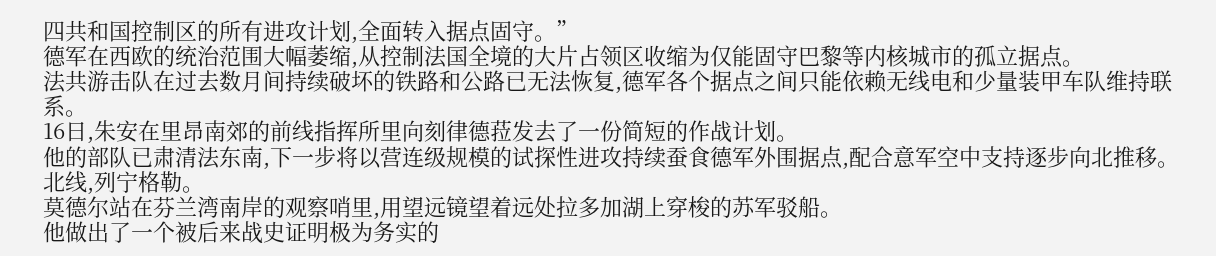四共和国控制区的所有进攻计划,全面转入据点固守。”
德军在西欧的统治范围大幅萎缩,从控制法国全境的大片占领区收缩为仅能固守巴黎等内核城市的孤立据点。
法共游击队在过去数月间持续破坏的铁路和公路已无法恢复,德军各个据点之间只能依赖无线电和少量装甲车队维持联系。
16日,朱安在里昂南郊的前线指挥所里向刻律德菈发去了一份简短的作战计划。
他的部队已肃清法东南,下一步将以营连级规模的试探性进攻持续蚕食德军外围据点,配合意军空中支持逐步向北推移。
北线,列宁格勒。
莫德尔站在芬兰湾南岸的观察哨里,用望远镜望着远处拉多加湖上穿梭的苏军驳船。
他做出了一个被后来战史证明极为务实的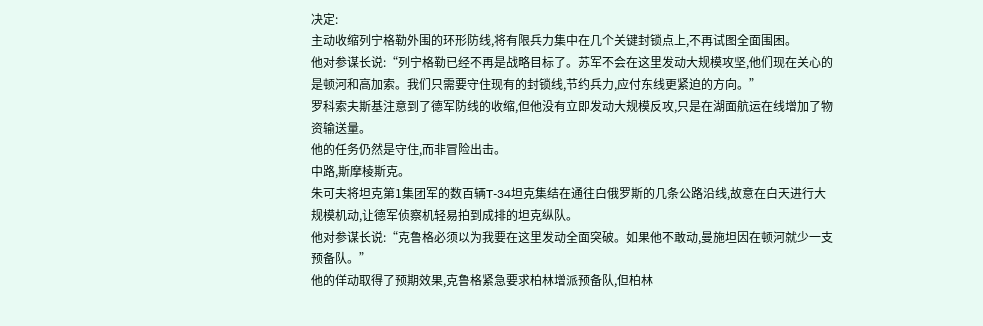决定:
主动收缩列宁格勒外围的环形防线,将有限兵力集中在几个关键封锁点上,不再试图全面围困。
他对参谋长说:“列宁格勒已经不再是战略目标了。苏军不会在这里发动大规模攻坚,他们现在关心的是顿河和高加索。我们只需要守住现有的封锁线,节约兵力,应付东线更紧迫的方向。”
罗科索夫斯基注意到了德军防线的收缩,但他没有立即发动大规模反攻,只是在湖面航运在线增加了物资输送量。
他的任务仍然是守住,而非冒险出击。
中路,斯摩棱斯克。
朱可夫将坦克第1集团军的数百辆T-34坦克集结在通往白俄罗斯的几条公路沿线,故意在白天进行大规模机动,让德军侦察机轻易拍到成排的坦克纵队。
他对参谋长说:“克鲁格必须以为我要在这里发动全面突破。如果他不敢动,曼施坦因在顿河就少一支预备队。”
他的佯动取得了预期效果,克鲁格紧急要求柏林增派预备队,但柏林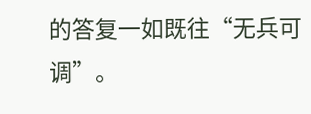的答复一如既往“无兵可调”。